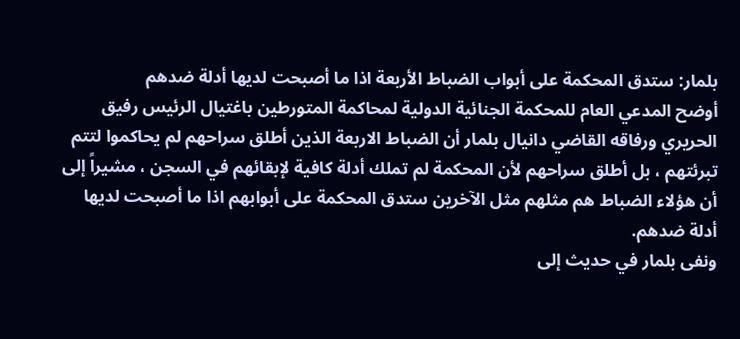بلمار: ستدق المحكمة على أبواب الضباط الأربعة اذا ما أصبحت لديها أدلة ضدهم
أوضح المدعي العام للمحكمة الجنائية الدولية لمحاكمة المتورطين باغتيال الرئيس رفيق الحريري ورفاقه القاضي دانيال بلمار أن الضباط الاربعة الذين أطلق سراحهم لم يحاكموا لتتم تبرئتهم ، بل أطلق سراحهم لأن المحكمة لم تملك أدلة كافية لإبقائهم في السجن ، مشيراً إلى أن هؤلاء الضباط هم مثلهم مثل الآخرين ستدق المحكمة على أبوابهم اذا ما أصبحت لديها أدلة ضدهم.
ونفى بلمار في حديث إلى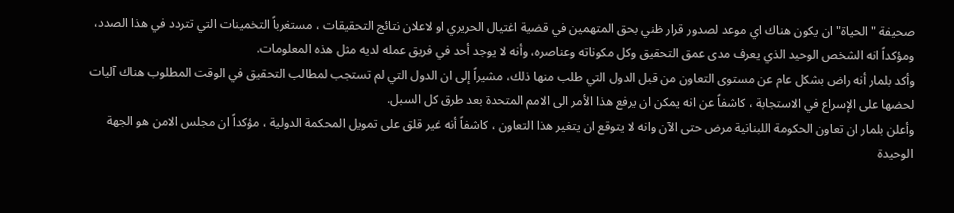صحيفة "الحياة" ان يكون هناك اي موعد لصدور قرار ظني بحق المتهمين في قضية اغتيال الحريري او لاعلان نتائج التحقيقات ، مستغرباً التخمينات التي تتردد في هذا الصدد، ومؤكداً انه الشخص الوحيد الذي يعرف مدى عمق التحقيق وكل مكوناته وعناصره، وأنه لا يوجد أحد في فريق عمله لديه مثل هذه المعلومات.
وأكد بلمار أنه راض بشكل عام عن مستوى التعاون من قبل الدول التي طلب منها ذلك، مشيراً إلى ان الدول التي لم تستجب لمطالب التحقيق في الوقت المطلوب هناك آليات لحضها على الإسراع في الاستجابة ، كاشفاً عن انه يمكن ان يرفع هذا الأمر الى الامم المتحدة بعد طرق كل السبل.
وأعلن بلمار ان تعاون الحكومة اللبنانية مرض حتى الآن وانه لا يتوقع ان يتغير هذا التعاون ، كاشفاً أنه غير قلق على تمويل المحكمة الدولية ، مؤكداً ان مجلس الامن هو الجهة الوحيدة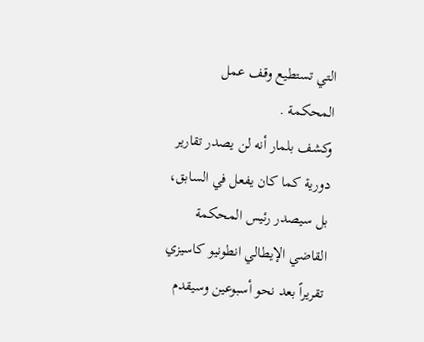التي تستطيع وقف عمل المحكمة .
وكشف بلمار أنه لن يصدر تقارير دورية كما كان يفعل في السابق، بل سيصدر رئيس المحكمة القاضي الإيطالي انطونيو كاسيزي تقريراً بعد نحو أسبوعين وسيقدم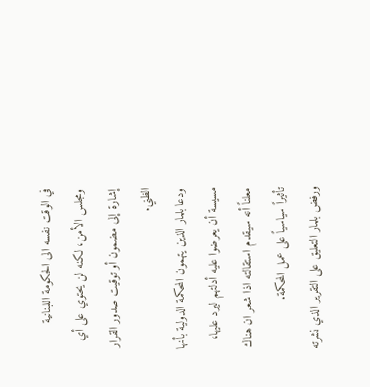في الوقت نفسه الى الحكومة اللبنانية ومجلس الأمن، لكنه لن يحتوي على أي إشارة إلى مضمون أو توقيت صدور القرار الظني.
ودعا بلمار الذين يتهمون المحكمة الدولية بأنها مسيسة أن يعرضوا عليه أدلتهم ليرد عليها، معلناً أنه سيقدم استقالته اذا شعر ان هناك تأثيراً سياسياً على عمل المحكمة.
ورفض بلمار التعليق على التقرير الذي نشرته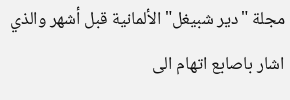مجلة "دير شبيغل" الألمانية قبل أشهر والذي اشار باصابع اتهام الى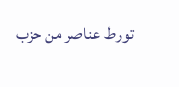تورط عناصر من حزب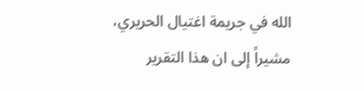الله في جريمة اغتيال الحريري، مشيراً إلى ان هذا التقرير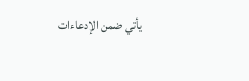يأتي ضمن الإدعاءات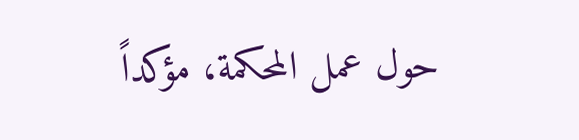حول عمل المحكمة، مؤكداً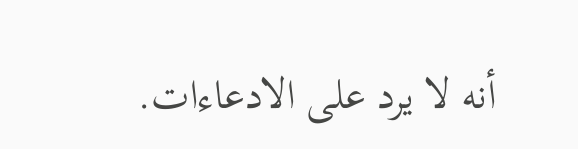أنه لا يرد على الادعاءات.